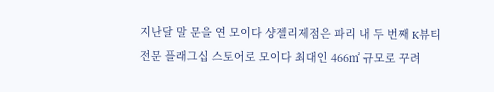지난달 말 문을 연 모이다 샹젤리제점은 파리 내 두 번째 K뷰티 전문 플래그십 스토어로 모이다 최대인 466㎡ 규모로 꾸려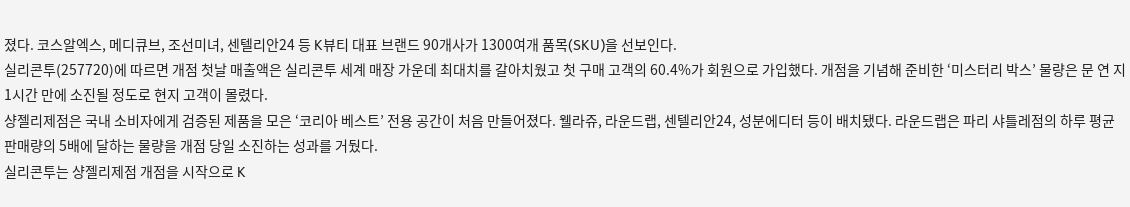졌다. 코스알엑스, 메디큐브, 조선미녀, 센텔리안24 등 K뷰티 대표 브랜드 90개사가 1300여개 품목(SKU)을 선보인다.
실리콘투(257720)에 따르면 개점 첫날 매출액은 실리콘투 세계 매장 가운데 최대치를 갈아치웠고 첫 구매 고객의 60.4%가 회원으로 가입했다. 개점을 기념해 준비한 ‘미스터리 박스’ 물량은 문 연 지 1시간 만에 소진될 정도로 현지 고객이 몰렸다.
샹젤리제점은 국내 소비자에게 검증된 제품을 모은 ‘코리아 베스트’ 전용 공간이 처음 만들어졌다. 웰라쥬, 라운드랩, 센텔리안24, 성분에디터 등이 배치됐다. 라운드랩은 파리 샤틀레점의 하루 평균 판매량의 5배에 달하는 물량을 개점 당일 소진하는 성과를 거뒀다.
실리콘투는 샹젤리제점 개점을 시작으로 K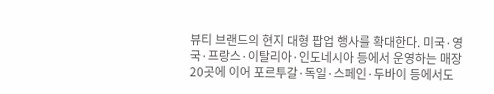뷰티 브랜드의 현지 대형 팝업 행사를 확대한다. 미국·영국·프랑스·이탈리아·인도네시아 등에서 운영하는 매장 20곳에 이어 포르투갈·독일·스페인·두바이 등에서도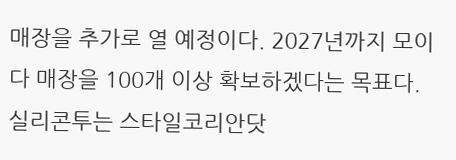매장을 추가로 열 예정이다. 2027년까지 모이다 매장을 100개 이상 확보하겠다는 목표다.
실리콘투는 스타일코리안닷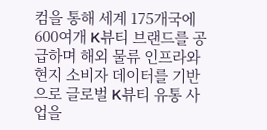컴을 통해 세계 175개국에 600여개 K뷰티 브랜드를 공급하며 해외 물류 인프라와 현지 소비자 데이터를 기반으로 글로벌 K뷰티 유통 사업을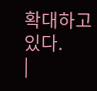확대하고 있다.
|